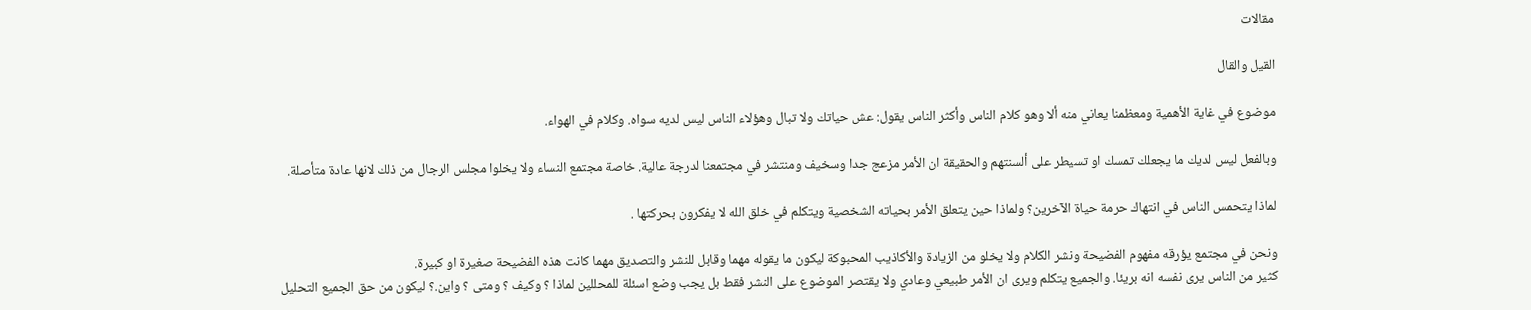مقالات

القيل والقال

موضوع في غاية الأهمية ومعظمنا يعاني منه ألا وهو كلام الناس وأكثر الناس يقول: عش حياتك ولا تبال وهؤلاء الناس ليس لديه سواه. وكلام في الهواء.

وبالفعل ليس لديك ما يجعلك تمسك او تسيطر على ألسنتهم والحقيقة ان الأمر مزعج جدا وسخيف ومنتشر في مجتمعنا لدرجة عالية. خاصة مجتمع النساء ولا يخلوا مجلس الرجال من ذلك لانها عادة متأصلة.

لماذا يتحمس الناس في انتهاك حرمة حياة الآخرين؟ ولماذا حين يتعلق الأمر بحياته الشخصية ويتكلم في خلق الله لا يفكرون بحركتها .

ونحن في مجتمع يؤرقه مفهوم الفضيحة ونشر الكلام ولا يخلو من الزيادة والأكاذيب المحبوكة ليكون ما يقوله مهما وقابل للنشر والتصديق مهما كانت هذه الفضيحة صغيرة او كبيرة.
كثير من الناس يرى نفسه انه بريئا. والجميع يتكلم ويرى ان الأمر طبيعي وعادي ولا يقتصر الموضوع على النشر فقط بل يجب وضع اسئلة للمحللين لماذا ؟ وكيف ؟ ومتى ؟ واين.؟ ليكون من حق الجميع التحليل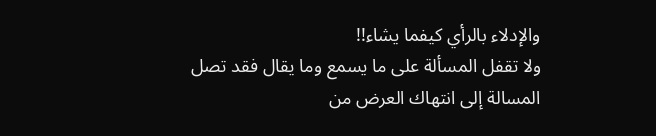والإدلاء بالرأي كيفما يشاء!!
ولا تقفل المسألة على ما يسمع وما يقال فقد تصل المسالة إلى انتهاك العرض من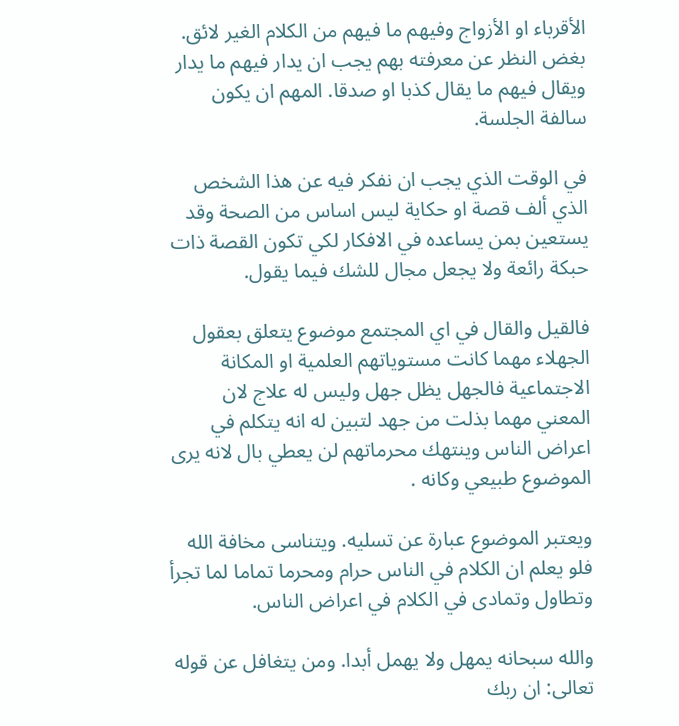الأقرباء او الأزواج وفيهم ما فيهم من الكلام الغير لائق. بغض النظر عن معرفته بهم يجب ان يدار فيهم ما يدار ويقال فيهم ما يقال كذبا او صدقا. المهم ان يكون سالفة الجلسة.

في الوقت الذي يجب ان نفكر فيه عن هذا الشخص الذي ألف قصة او حكاية ليس اساس من الصحة وقد يستعين بمن يساعده في الافكار لكي تكون القصة ذات حبكة رائعة ولا يجعل مجال للشك فيما يقول.

فالقيل والقال في اي المجتمع موضوع يتعلق بعقول الجهلاء مهما كانت مستوياتهم العلمية او المكانة الاجتماعية فالجهل يظل جهل وليس له علاج لان المعني مهما بذلت من جهد لتبين له انه يتكلم في اعراض الناس وينتهك محرماتهم لن يعطي بال لانه يرى الموضوع طبيعي وكانه .

ويعتبر الموضوع عبارة عن تسليه. ويتناسى مخافة الله فلو يعلم ان الكلام في الناس حرام ومحرما تماما لما تجرأ وتطاول وتمادى في الكلام في اعراض الناس.

والله سبحانه يمهل ولا يهمل أبدا. ومن يتغافل عن قوله تعالى: ان ربك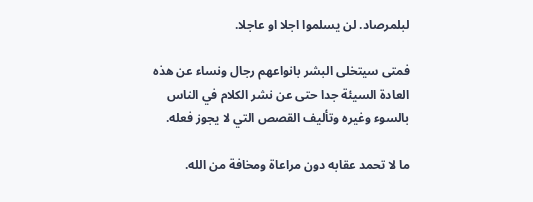لبلمرصاد. لن يسلموا اجلا او عاجلا.

فمتى سيتخلى البشر بانواعهم رجال ونساء عن هذه العادة السيئة جدا حتى عن نشر الكلام في الناس بالسوء وغيره وتأليف القصص التي لا يجوز فعله.

ما لا تحمد عقابه دون مراعاة ومخافة من الله.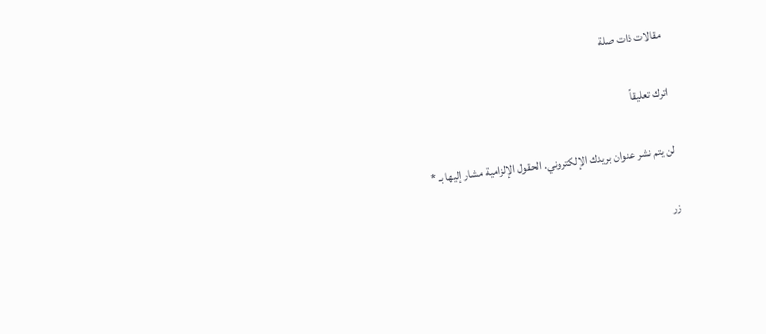مقالات ذات صلة

اترك تعليقاً

لن يتم نشر عنوان بريدك الإلكتروني. الحقول الإلزامية مشار إليها بـ *

زر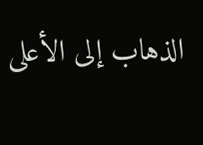الذهاب إلى الأعلى